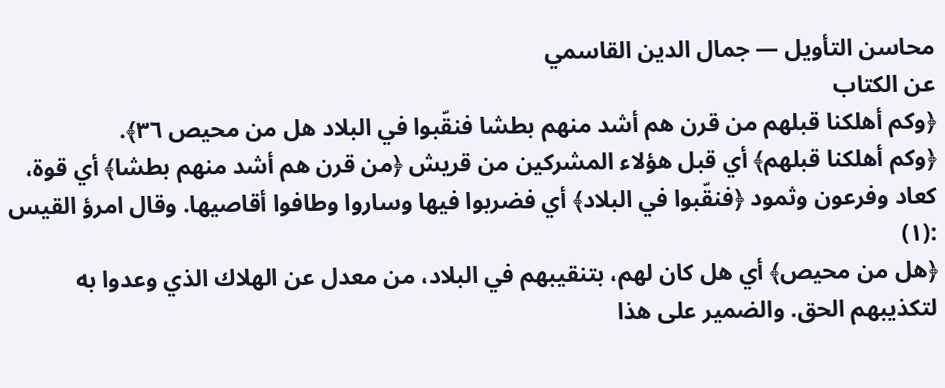محاسن التأويل — جمال الدين القاسمي
عن الكتاب
﴿وكم أهلكنا قبلهم من قرن هم أشد منهم بطشا فنقّبوا في البلاد هل من محيص ٣٦﴾.
﴿وكم أهلكنا قبلهم﴾ أي قبل هؤلاء المشركين من قريش ﴿من قرن هم أشد منهم بطشا﴾ أي قوة، كعاد وفرعون وثمود ﴿فنقّبوا في البلاد﴾ أي فضربوا فيها وساروا وطافوا أقاصيها. وقال امرؤ القيس :(١)
﴿هل من محيص﴾ أي هل كان لهم، بتنقيبهم في البلاد، من معدل عن الهلاك الذي وعدوا به لتكذيبهم الحق. والضمير على هذا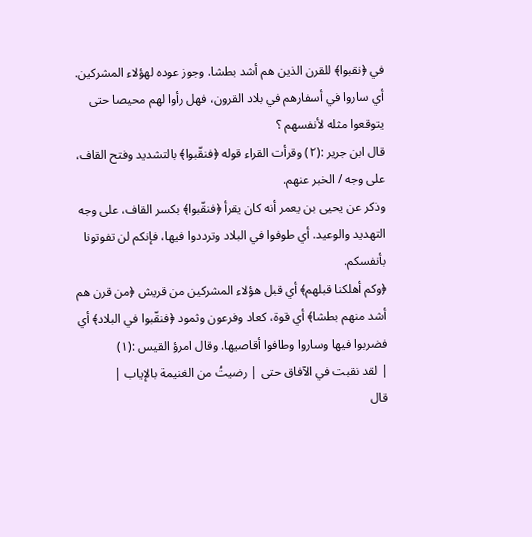في ﴿نقبوا﴾ للقرن الذين هم أشد بطشا. وجوز عوده لهؤلاء المشركين. أي ساروا في أسفارهم في بلاد القرون، فهل رأوا لهم محيصا حتى يتوقعوا مثله لأنفسهم ؟
قال ابن جرير :(٢) وقرأت القراء قوله ﴿فنقّبوا﴾ بالتشديد وفتح القاف، على وجه / الخبر عنهم.
وذكر عن يحيى بن يعمر أنه كان يقرأ ﴿فنقّبوا﴾ بكسر القاف، على وجه التهديد والوعيد. أي طوفوا في البلاد وترددوا فيها، فإنكم لن تفوتونا بأنفسكم.
﴿وكم أهلكنا قبلهم﴾ أي قبل هؤلاء المشركين من قريش ﴿من قرن هم أشد منهم بطشا﴾ أي قوة، كعاد وفرعون وثمود ﴿فنقّبوا في البلاد﴾ أي فضربوا فيها وساروا وطافوا أقاصيها. وقال امرؤ القيس :(١)
| لقد نقبت في الآفاق حتى | رضيتُ من الغنيمة بالإياب |
قال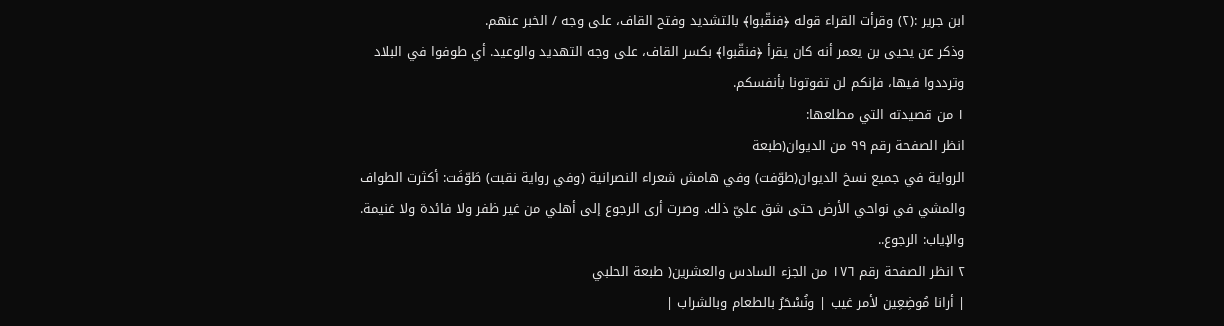ابن جرير :(٢) وقرأت القراء قوله ﴿فنقّبوا﴾ بالتشديد وفتح القاف، على وجه / الخبر عنهم.
وذكر عن يحيى بن يعمر أنه كان يقرأ ﴿فنقّبوا﴾ بكسر القاف، على وجه التهديد والوعيد. أي طوفوا في البلاد وترددوا فيها، فإنكم لن تفوتونا بأنفسكم.
١ من قصيدته التي مطلعها:
انظر الصفحة رقم ٩٩ من الديوان(طبعة
الرواية في جميع نسخ الديوان(طوّفت) وفي هامش شعراء النصرانية (وفي رواية نقبت) طَوّفَت: أكثرت الطواف والمشي في نواحي الأرض حتى شق عليّ ذلك. وصرت أرى الرجوع إلى أهلي من غير ظفر ولا فائدة ولا غنيمة. والإياب: الرجوع..
٢ انظر الصفحة رقم ١٧٦ من الجزء السادس والعشرين( طبعة الحلبي
| أرانا مُوضِعِين لأمر غيب | ونُسْحَرُ بالطعام وبالشراب |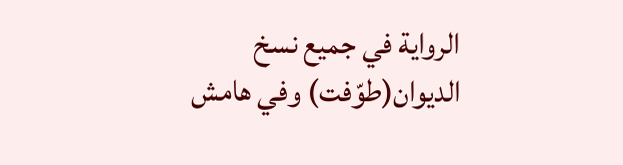الرواية في جميع نسخ الديوان(طوّفت) وفي هامش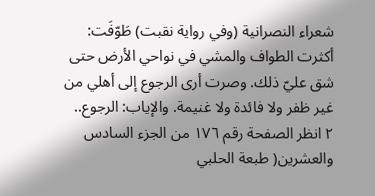شعراء النصرانية (وفي رواية نقبت) طَوّفَت: أكثرت الطواف والمشي في نواحي الأرض حتى شق عليّ ذلك. وصرت أرى الرجوع إلى أهلي من غير ظفر ولا فائدة ولا غنيمة. والإياب: الرجوع..
٢ انظر الصفحة رقم ١٧٦ من الجزء السادس والعشرين( طبعة الحلبي